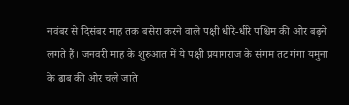नवंबर से दिसंबर माह तक बसेरा करने वाले पक्षी धीरे-धीरे पश्चिम की ओर बढ़ने लगते हैं। जनवरी माह के शुरुआत में ये पक्षी प्रयागराज के संगम तट गंगा यमुना के ढाब की ओर चले जाते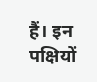हैं। इन पक्षियों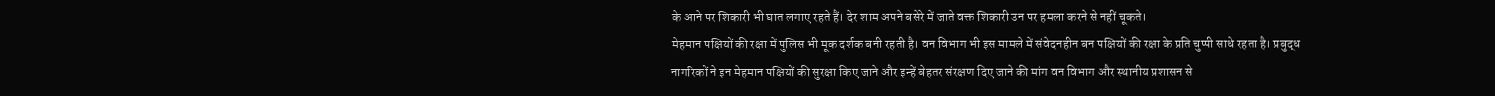के आने पर शिकारी भी घात लगाए रहते हैं। देर शाम अपने बसेरे में जाते वक्त शिकारी उन पर हमला करने से नहीं चूकते।
मेहमान पक्षियों की रक्षा में पुलिस भी मूक दर्शक बनी रहती है। वन विभाग भी इस मामले में संवेदनहीन बन पक्षियों की रक्षा के प्रति चुप्पी साधे रहता है। प्रबुद्ध नागरिकों ने इन मेहमान पक्षियों की सुरक्षा किए जाने और इन्हें बेहतर संरक्षण दिए जाने की मांग वन विभाग और स्थानीय प्रशासन से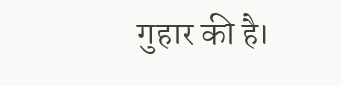गुहार की है।